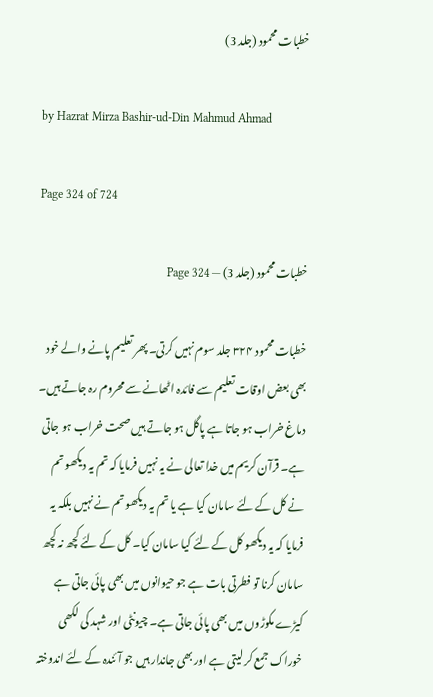خطبات محمود (جلد 3)

by Hazrat Mirza Bashir-ud-Din Mahmud Ahmad

Page 324 of 724

خطبات محمود (جلد 3) — Page 324

خطبات محمود ۳۲۴ جلد سوم نہیں کرتی۔ پھر تعلیم پانے والے خود بھی بعض اوقات تعلیم سے فائدہ اٹھانے سے محروم رہ جاتے ہیں۔ دماغ خراب ہو جاتا ہے پاگل ہو جاتے ہیں صحت خراب ہو جاتی ہے۔ قرآن کریم میں خدا تعالی نے یہ نہیں فرمایا کہ تم یہ دیکھو تم نے کل کے لئے سامان کیا ہے یا تم یہ دیکھو تم نے نہیں بلکہ یہ فرمایا کہ یہ دیکھو کل کے لئے کیا سامان کیا۔ کل کے لئے کچھ نہ کچھ سامان کرنا تو فطرتی بات ہے جو حیوانوں میں بھی پائی جاتی ہے کیڑے مکوڑوں میں بھی پائی جاتی ہے۔ چیونٹی اور شہد کی لکھی خوراک جمع کر لیتی ہے اور بھی جاندار ہیں جو آئندہ کے لئے اندوختہ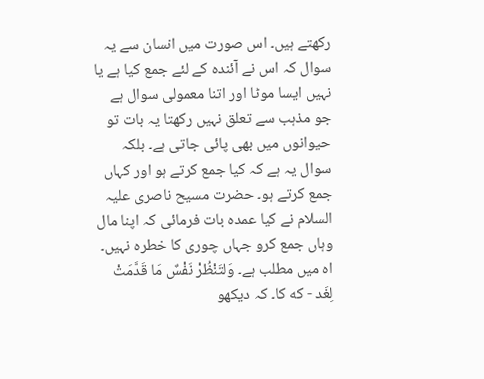رکھتے ہیں۔ اس صورت میں انسان سے یہ سوال کہ اس نے آئندہ کے لئے جمع کیا ہے یا نہیں ایسا موٹا اور اتنا معمولی سوال ہے جو مذہب سے تعلق نہیں رکھتا یہ بات تو حیوانوں میں بھی پائی جاتی ہے۔ بلکہ سوال یہ ہے کہ کیا جمع کرتے ہو اور کہاں جمع کرتے ہو۔ حضرت مسیح ناصری علیہ السلام نے کیا عمدہ بات فرمائی کہ اپنا مال وہاں جمع کرو جہاں چوری کا خطرہ نہیں۔ اہ میں مطلب ہے۔ وَلتَنْظُرْ نَفْسٌ مَا قَدَّمَتْ لِغَد - که کا۔ کہ دیکھو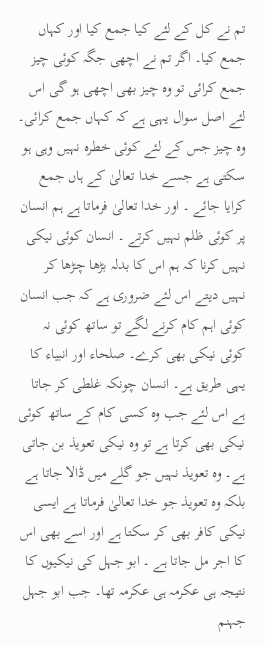تم نے کل کے لئے کیا جمع کیا اور کہاں جمع کیا۔ اگر تم نے اچھی جگہ کوئی چیز جمع کرائی تو وہ چیز بھی اچھی ہو گی اس لئے اصل سوال یہی ہے کہ کہاں جمع کرائی۔ وہ چیز جس کے لئے کوئی خطرہ نہیں وہی ہو سکتی ہے جسے خدا تعالیٰ کے ہاں جمع کرایا جائے ۔ اور خدا تعالیٰ فرماتا ہے ہم انسان پر کوئی ظلم نہیں کرتے ۔ انسان کوئی نیکی نہیں کرنا کہ ہم اس کا بدلہ بڑھا چڑھا کر نہیں دیتے اس لئے ضروری ہے کہ جب انسان کوئی اہم کام کرنے لگے تو ساتھ کوئی نہ کوئی نیکی بھی کرے۔ صلحاء اور انبیاء کا یہی طریق ہے۔ انسان چونکہ غلطی کر جاتا ہے اس لئے جب وہ کسی کام کے ساتھ کوئی نیکی بھی کرتا ہے تو وہ نیکی تعویذ بن جاتی ہے۔ وہ تعویذ نہیں جو گلے میں ڈالا جاتا ہے بلکہ وہ تعویذ جو خدا تعالیٰ فرماتا ہے ایسی نیکی کافر بھی کر سکتا ہے اور اسے بھی اس کا اجر مل جاتا ہے ۔ ابو جہل کی نیکیوں کا نتیجہ ہی عکرمہ ہی عکرمہ تھا۔ جب ابو جہل جہنم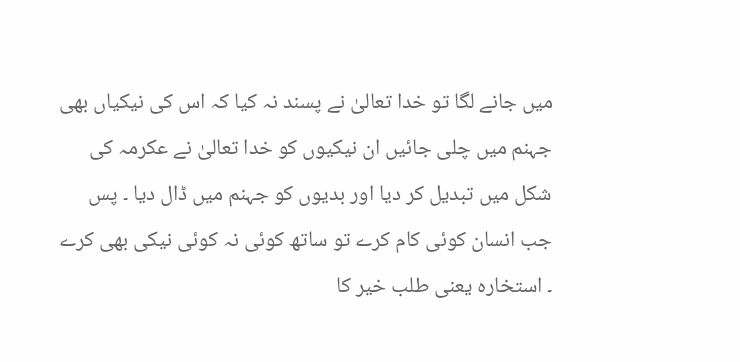میں جانے لگا تو خدا تعالیٰ نے پسند نہ کیا کہ اس کی نیکیاں بھی جہنم میں چلی جائیں ان نیکیوں کو خدا تعالیٰ نے عکرمہ کی شکل میں تبدیل کر دیا اور بدیوں کو جہنم میں ڈال دیا ۔ پس جب انسان کوئی کام کرے تو ساتھ کوئی نہ کوئی نیکی بھی کرے ۔ استخارہ یعنی طلب خیر کا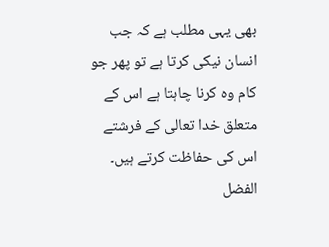بھی یہی مطلب ہے کہ جب انسان نیکی کرتا ہے تو پھر جو کام وہ کرنا چاہتا ہے اس کے متعلق خدا تعالی کے فرشتے اس کی حفاظت کرتے ہیں۔ الفضل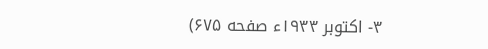۳- اکتوبر ۱۹۳۳ء صفحه ۶۷۵)